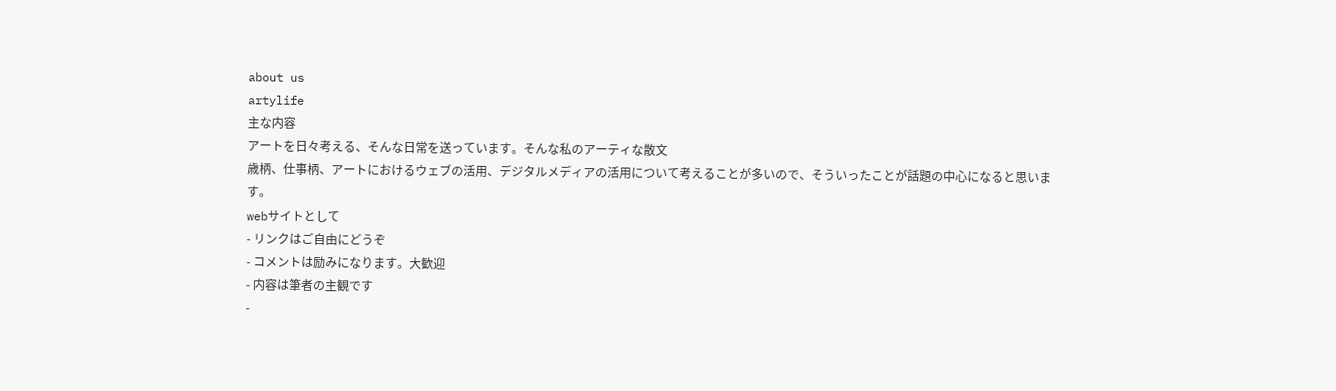about us
artylife
主な内容
アートを日々考える、そんな日常を送っています。そんな私のアーティな散文
歳柄、仕事柄、アートにおけるウェブの活用、デジタルメディアの活用について考えることが多いので、そういったことが話題の中心になると思います。
webサイトとして
- リンクはご自由にどうぞ
- コメントは励みになります。大歓迎
- 内容は筆者の主観です
-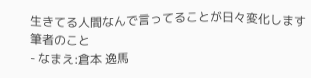生きてる人間なんで言ってることが日々変化します
筆者のこと
- なまえ:倉本 逸馬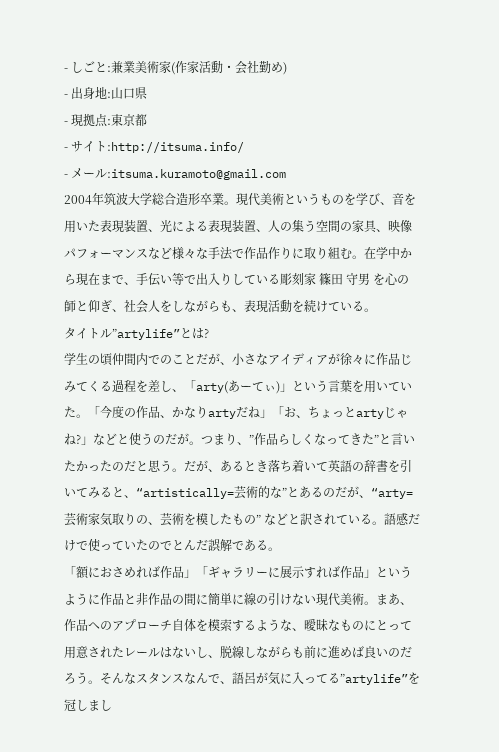- しごと:兼業美術家(作家活動・会社勤め)
- 出身地:山口県
- 現拠点:東京都
- サイト:http://itsuma.info/
- メール:itsuma.kuramoto@gmail.com
2004年筑波大学総合造形卒業。現代美術というものを学び、音を用いた表現装置、光による表現装置、人の集う空間の家具、映像パフォーマンスなど様々な手法で作品作りに取り組む。在学中から現在まで、手伝い等で出入りしている彫刻家 篠田 守男 を心の師と仰ぎ、社会人をしながらも、表現活動を続けている。
タイトル”artylife”とは?
学生の頃仲間内でのことだが、小さなアイディアが徐々に作品じみてくる過程を差し、「arty(あーてぃ)」という言葉を用いていた。「今度の作品、かなりartyだね」「お、ちょっとartyじゃね?」などと使うのだが。つまり、”作品らしくなってきた”と言いたかったのだと思う。だが、あるとき落ち着いて英語の辞書を引いてみると、“artistically=芸術的な”とあるのだが、“arty=芸術家気取りの、芸術を模したもの” などと訳されている。語感だけで使っていたのでとんだ誤解である。
「額におさめれば作品」「ギャラリーに展示すれば作品」というように作品と非作品の間に簡単に線の引けない現代美術。まあ、作品へのアプローチ自体を模索するような、曖昧なものにとって用意されたレールはないし、脱線しながらも前に進めば良いのだろう。そんなスタンスなんで、語呂が気に入ってる”artylife”を冠しまし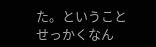た。ということ
せっかくなん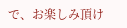で、お楽しみ頂け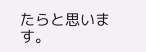たらと思います。